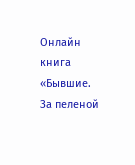Онлайн книга «Бывшие. За пеленой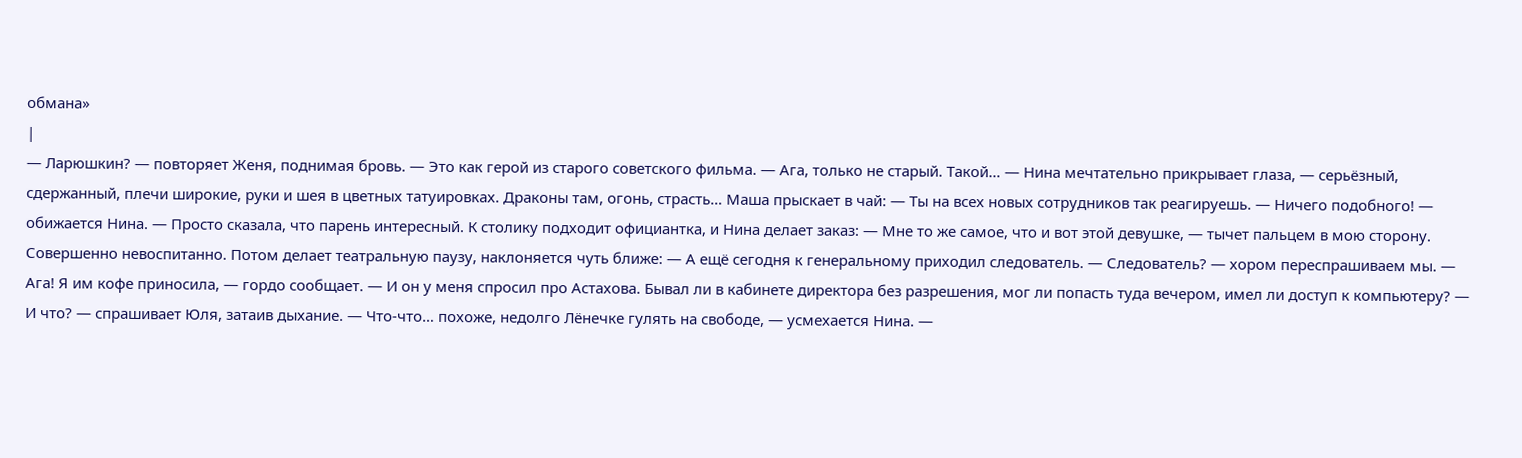обмана»
|
— Ларюшкин? — повторяет Женя, поднимая бровь. — Это как герой из старого советского фильма. — Ага, только не старый. Такой… — Нина мечтательно прикрывает глаза, — серьёзный, сдержанный, плечи широкие, руки и шея в цветных татуировках. Драконы там, огонь, страсть… Маша прыскает в чай: — Ты на всех новых сотрудников так реагируешь. — Ничего подобного! — обижается Нина. — Просто сказала, что парень интересный. К столику подходит официантка, и Нина делает заказ: — Мне то же самое, что и вот этой девушке, — тычет пальцем в мою сторону. Совершенно невоспитанно. Потом делает театральную паузу, наклоняется чуть ближе: — А ещё сегодня к генеральному приходил следователь. — Следователь? — хором переспрашиваем мы. — Ага! Я им кофе приносила, — гордо сообщает. — И он у меня спросил про Астахова. Бывал ли в кабинете директора без разрешения, мог ли попасть туда вечером, имел ли доступ к компьютеру? — И что? — спрашивает Юля, затаив дыхание. — Что-что… похоже, недолго Лёнечке гулять на свободе, — усмехается Нина. —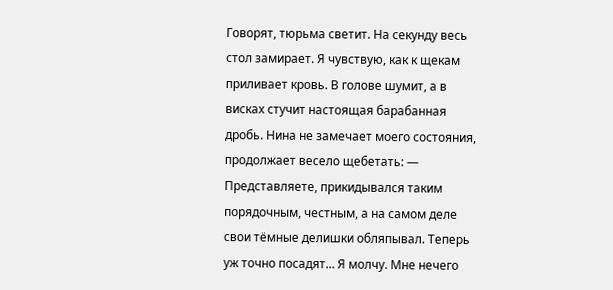Говорят, тюрьма светит. На секунду весь стол замирает. Я чувствую, как к щекам приливает кровь. В голове шумит, а в висках стучит настоящая барабанная дробь. Нина не замечает моего состояния, продолжает весело щебетать: — Представляете, прикидывался таким порядочным, честным, а на самом деле свои тёмные делишки обляпывал. Теперь уж точно посадят… Я молчу. Мне нечего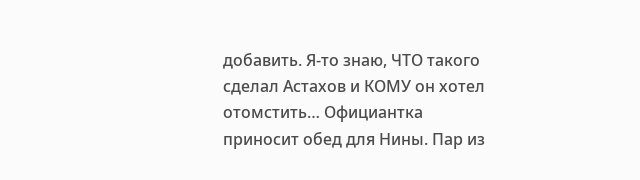добавить. Я-то знаю, ЧТО такого сделал Астахов и КОМУ он хотел отомстить… Официантка приносит обед для Нины. Пар из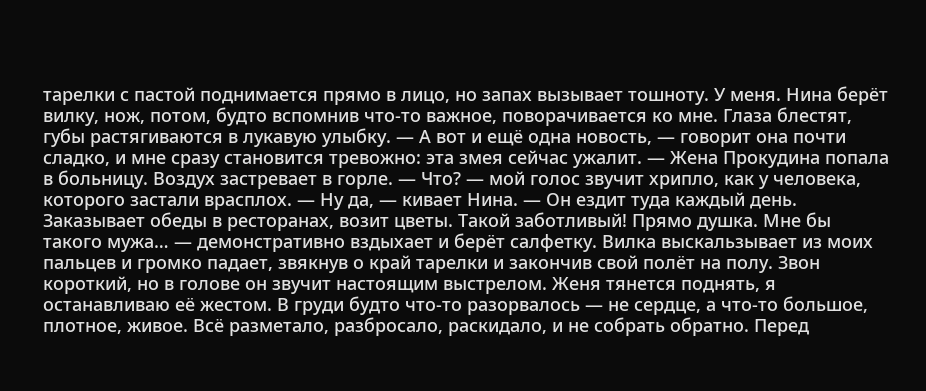тарелки с пастой поднимается прямо в лицо, но запах вызывает тошноту. У меня. Нина берёт вилку, нож, потом, будто вспомнив что-то важное, поворачивается ко мне. Глаза блестят, губы растягиваются в лукавую улыбку. — А вот и ещё одна новость, — говорит она почти сладко, и мне сразу становится тревожно: эта змея сейчас ужалит. — Жена Прокудина попала в больницу. Воздух застревает в горле. — Что? — мой голос звучит хрипло, как у человека, которого застали врасплох. — Ну да, — кивает Нина. — Он ездит туда каждый день. Заказывает обеды в ресторанах, возит цветы. Такой заботливый! Прямо душка. Мне бы такого мужа… — демонстративно вздыхает и берёт салфетку. Вилка выскальзывает из моих пальцев и громко падает, звякнув о край тарелки и закончив свой полёт на полу. Звон короткий, но в голове он звучит настоящим выстрелом. Женя тянется поднять, я останавливаю её жестом. В груди будто что-то разорвалось — не сердце, а что-то большое, плотное, живое. Всё разметало, разбросало, раскидало, и не собрать обратно. Перед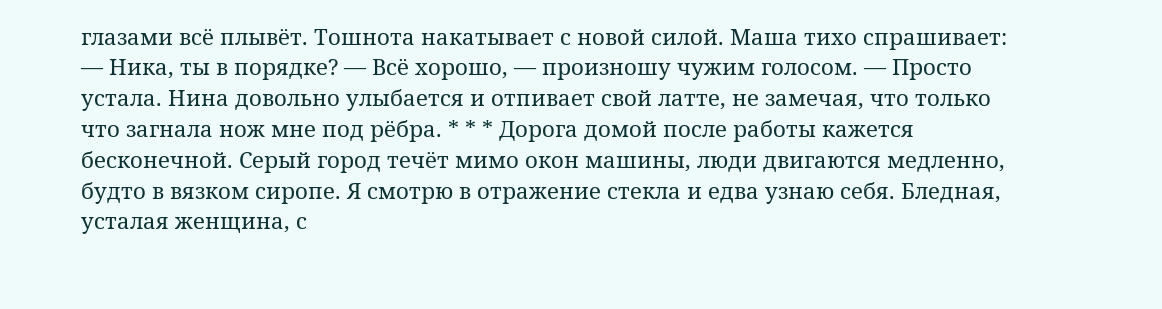глазами всё плывёт. Тошнота накатывает с новой силой. Маша тихо спрашивает: — Ника, ты в порядке? — Всё хорошо, — произношу чужим голосом. — Просто устала. Нина довольно улыбается и отпивает свой латте, не замечая, что только что загнала нож мне под рёбра. * * * Дорога домой после работы кажется бесконечной. Серый город течёт мимо окон машины, люди двигаются медленно, будто в вязком сиропе. Я смотрю в отражение стекла и едва узнаю себя. Бледная, усталая женщина, с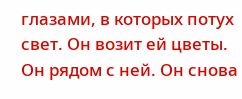глазами, в которых потух свет. Он возит ей цветы. Он рядом с ней. Он снова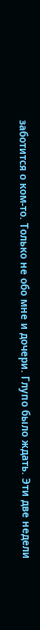заботится о ком-то. Только не обо мне и дочери. Глупо было ждать. Эти две недели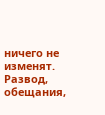ничего не изменят. Развод, обещания,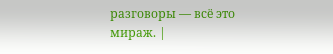разговоры — всё это мираж. |